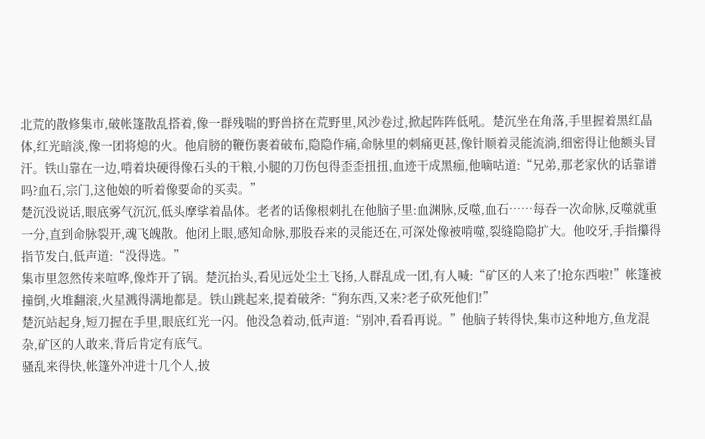北荒的散修集市,破帐篷散乱搭着,像一群残喘的野兽挤在荒野里,风沙卷过,掀起阵阵低吼。楚沉坐在角落,手里握着黑红晶体,红光暗淡,像一团将熄的火。他肩膀的鞭伤裹着破布,隐隐作痛,命脉里的刺痛更甚,像针顺着灵能流淌,细密得让他额头冒汗。铁山靠在一边,啃着块硬得像石头的干粮,小腿的刀伤包得歪歪扭扭,血迹干成黑痂,他嘀咕道:“兄弟,那老家伙的话靠谱吗?血石,宗门,这他娘的听着像要命的买卖。”
楚沉没说话,眼底雾气沉沉,低头摩挲着晶体。老者的话像根刺扎在他脑子里:血渊脉,反噬,血石……每吞一次命脉,反噬就重一分,直到命脉裂开,魂飞魄散。他闭上眼,感知命脉,那股吞来的灵能还在,可深处像被啃噬,裂缝隐隐扩大。他咬牙,手指攥得指节发白,低声道:“没得选。”
集市里忽然传来喧哗,像炸开了锅。楚沉抬头,看见远处尘土飞扬,人群乱成一团,有人喊:“矿区的人来了!抢东西啦!”帐篷被撞倒,火堆翻滚,火星溅得满地都是。铁山跳起来,提着破斧:“狗东西,又来?老子砍死他们!”
楚沉站起身,短刀握在手里,眼底红光一闪。他没急着动,低声道:“别冲,看看再说。”他脑子转得快,集市这种地方,鱼龙混杂,矿区的人敢来,背后肯定有底气。
骚乱来得快,帐篷外冲进十几个人,披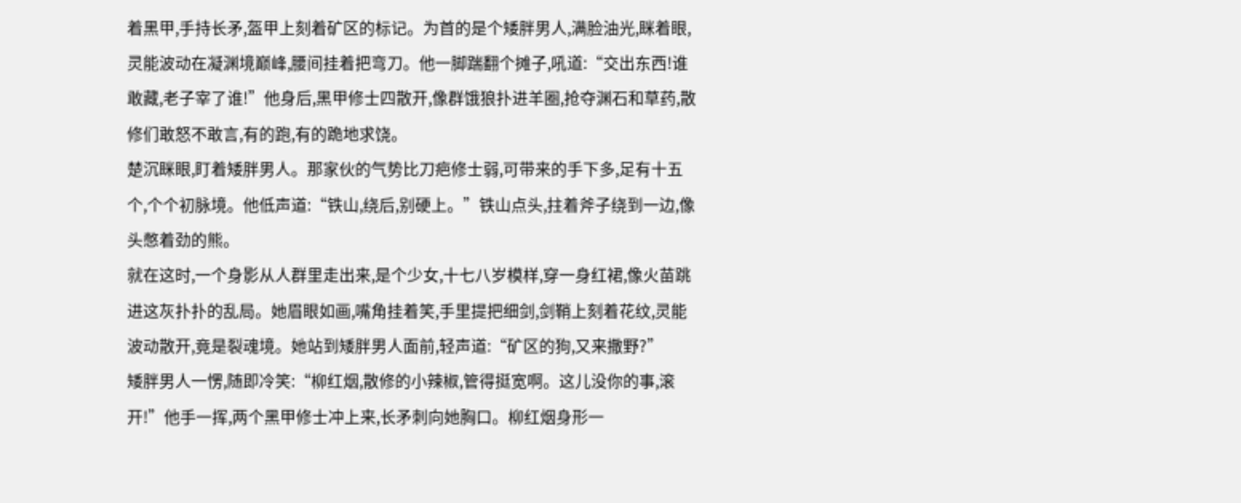着黑甲,手持长矛,盔甲上刻着矿区的标记。为首的是个矮胖男人,满脸油光,眯着眼,灵能波动在凝渊境巅峰,腰间挂着把弯刀。他一脚踹翻个摊子,吼道:“交出东西!谁敢藏,老子宰了谁!”他身后,黑甲修士四散开,像群饿狼扑进羊圈,抢夺渊石和草药,散修们敢怒不敢言,有的跑,有的跪地求饶。
楚沉眯眼,盯着矮胖男人。那家伙的气势比刀疤修士弱,可带来的手下多,足有十五个,个个初脉境。他低声道:“铁山,绕后,别硬上。”铁山点头,拄着斧子绕到一边,像头憋着劲的熊。
就在这时,一个身影从人群里走出来,是个少女,十七八岁模样,穿一身红裙,像火苗跳进这灰扑扑的乱局。她眉眼如画,嘴角挂着笑,手里提把细剑,剑鞘上刻着花纹,灵能波动散开,竟是裂魂境。她站到矮胖男人面前,轻声道:“矿区的狗,又来撒野?”
矮胖男人一愣,随即冷笑:“柳红烟,散修的小辣椒,管得挺宽啊。这儿没你的事,滚开!”他手一挥,两个黑甲修士冲上来,长矛刺向她胸口。柳红烟身形一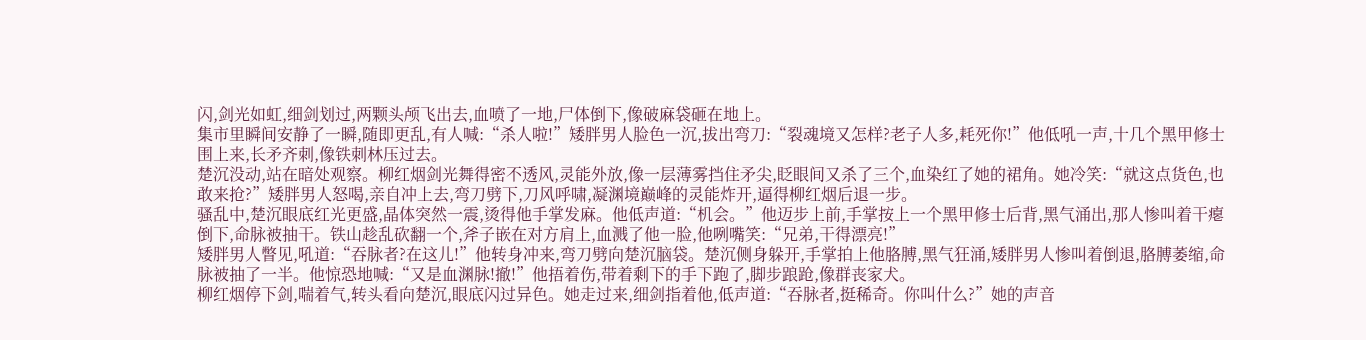闪,剑光如虹,细剑划过,两颗头颅飞出去,血喷了一地,尸体倒下,像破麻袋砸在地上。
集市里瞬间安静了一瞬,随即更乱,有人喊:“杀人啦!”矮胖男人脸色一沉,拔出弯刀:“裂魂境又怎样?老子人多,耗死你!”他低吼一声,十几个黑甲修士围上来,长矛齐刺,像铁刺林压过去。
楚沉没动,站在暗处观察。柳红烟剑光舞得密不透风,灵能外放,像一层薄雾挡住矛尖,眨眼间又杀了三个,血染红了她的裙角。她冷笑:“就这点货色,也敢来抢?”矮胖男人怒喝,亲自冲上去,弯刀劈下,刀风呼啸,凝渊境巅峰的灵能炸开,逼得柳红烟后退一步。
骚乱中,楚沉眼底红光更盛,晶体突然一震,烫得他手掌发麻。他低声道:“机会。”他迈步上前,手掌按上一个黑甲修士后背,黑气涌出,那人惨叫着干瘪倒下,命脉被抽干。铁山趁乱砍翻一个,斧子嵌在对方肩上,血溅了他一脸,他咧嘴笑:“兄弟,干得漂亮!”
矮胖男人瞥见,吼道:“吞脉者?在这儿!”他转身冲来,弯刀劈向楚沉脑袋。楚沉侧身躲开,手掌拍上他胳膊,黑气狂涌,矮胖男人惨叫着倒退,胳膊萎缩,命脉被抽了一半。他惊恐地喊:“又是血渊脉!撤!”他捂着伤,带着剩下的手下跑了,脚步踉跄,像群丧家犬。
柳红烟停下剑,喘着气,转头看向楚沉,眼底闪过异色。她走过来,细剑指着他,低声道:“吞脉者,挺稀奇。你叫什么?”她的声音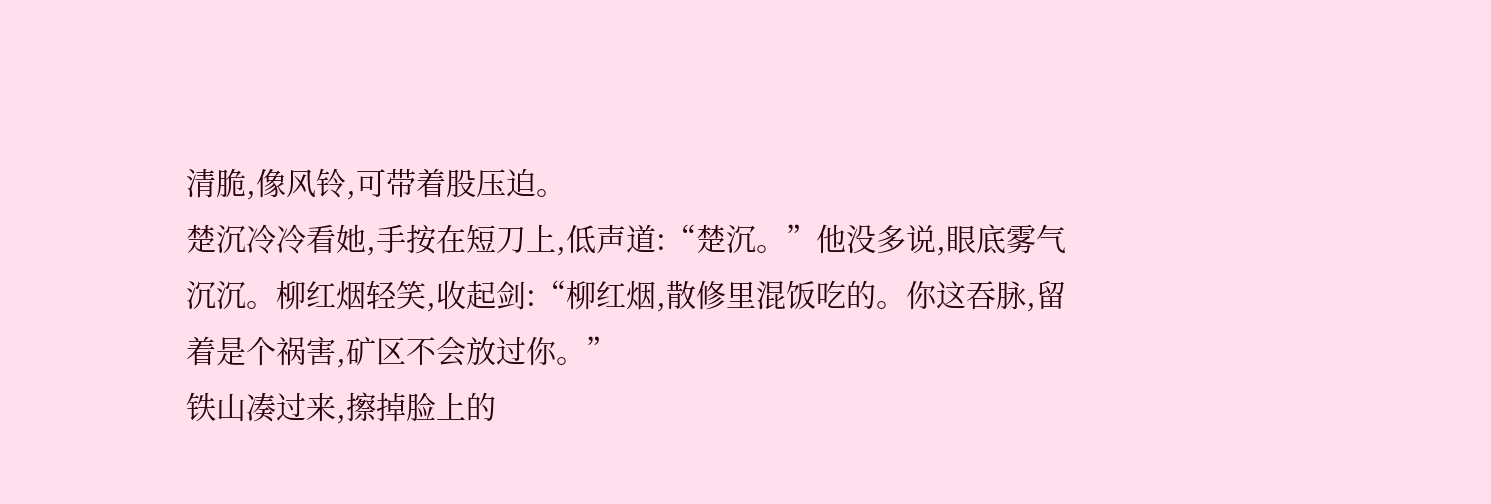清脆,像风铃,可带着股压迫。
楚沉冷冷看她,手按在短刀上,低声道:“楚沉。”他没多说,眼底雾气沉沉。柳红烟轻笑,收起剑:“柳红烟,散修里混饭吃的。你这吞脉,留着是个祸害,矿区不会放过你。”
铁山凑过来,擦掉脸上的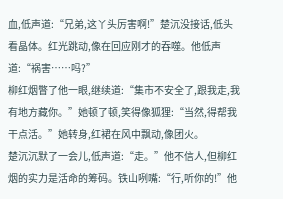血,低声道:“兄弟,这丫头厉害啊!”楚沉没接话,低头看晶体。红光跳动,像在回应刚才的吞噬。他低声道:“祸害……吗?”
柳红烟瞥了他一眼,继续道:“集市不安全了,跟我走,我有地方藏你。”她顿了顿,笑得像狐狸:“当然,得帮我干点活。”她转身,红裙在风中飘动,像团火。
楚沉沉默了一会儿,低声道:“走。”他不信人,但柳红烟的实力是活命的筹码。铁山咧嘴:“行,听你的!”他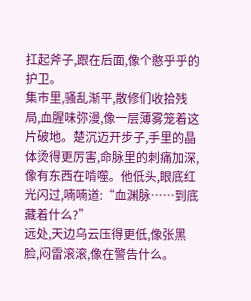扛起斧子,跟在后面,像个憨乎乎的护卫。
集市里,骚乱渐平,散修们收拾残局,血腥味弥漫,像一层薄雾笼着这片破地。楚沉迈开步子,手里的晶体烫得更厉害,命脉里的刺痛加深,像有东西在啃噬。他低头,眼底红光闪过,喃喃道:“血渊脉……到底藏着什么?”
远处,天边乌云压得更低,像张黑脸,闷雷滚滚,像在警告什么。